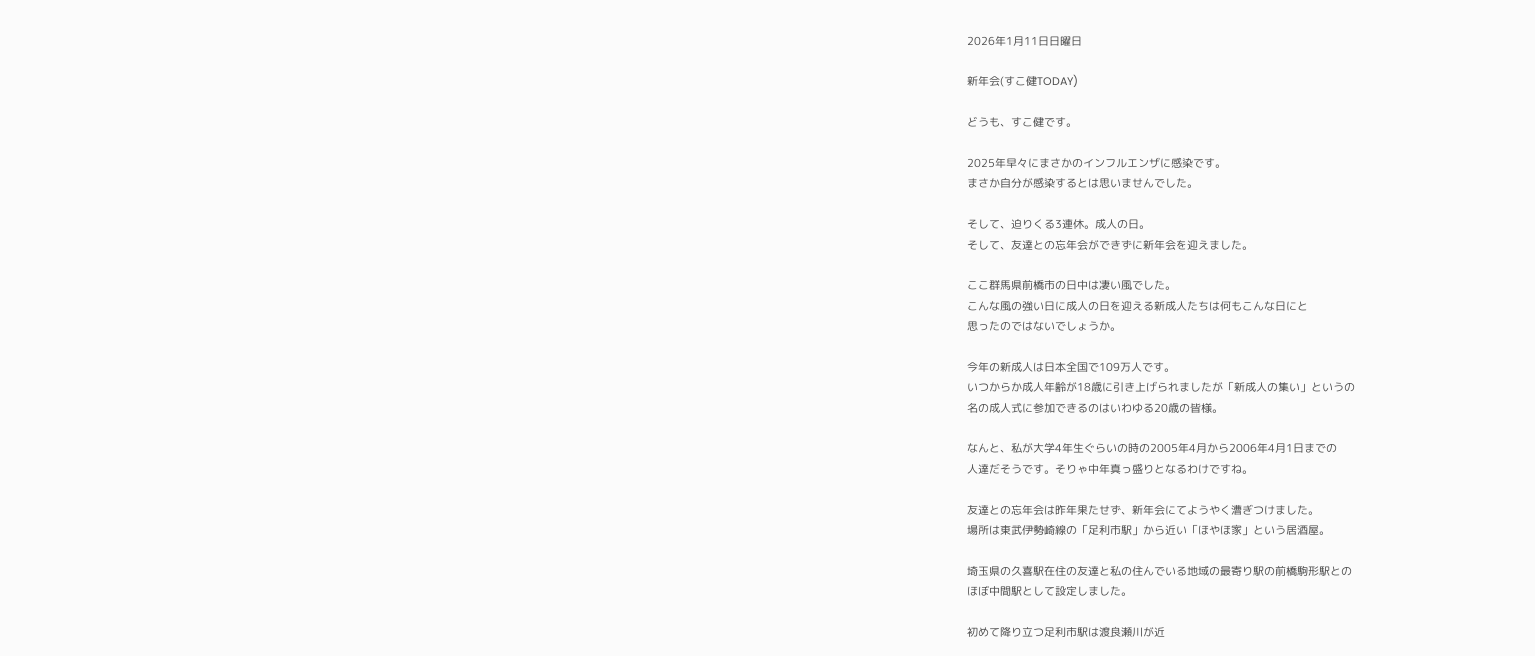2026年1月11日日曜日

新年会(すこ健TODAY)

どうも、すこ健です。

2025年早々にまさかのインフルエンザに感染です。
まさか自分が感染するとは思いませんでした。

そして、迫りくる3連休。成人の日。
そして、友達との忘年会ができずに新年会を迎えました。

ここ群馬県前橋市の日中は凄い風でした。
こんな風の強い日に成人の日を迎える新成人たちは何もこんな日にと
思ったのではないでしょうか。

今年の新成人は日本全国で109万人です。
いつからか成人年齢が18歳に引き上げられましたが「新成人の集い」というの
名の成人式に参加できるのはいわゆる20歳の皆様。

なんと、私が大学4年生ぐらいの時の2005年4月から2006年4月1日までの
人達だそうです。そりゃ中年真っ盛りとなるわけですね。

友達との忘年会は昨年果たせず、新年会にてようやく漕ぎつけました。
場所は東武伊勢崎線の「足利市駅」から近い「ほやほ家」という居酒屋。

埼玉県の久喜駅在住の友達と私の住んでいる地域の最寄り駅の前橋駒形駅との
ほぼ中間駅として設定しました。

初めて降り立つ足利市駅は渡良瀬川が近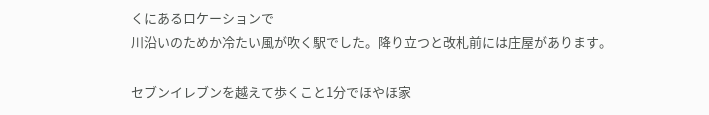くにあるロケーションで
川沿いのためか冷たい風が吹く駅でした。降り立つと改札前には庄屋があります。

セブンイレブンを越えて歩くこと1分でほやほ家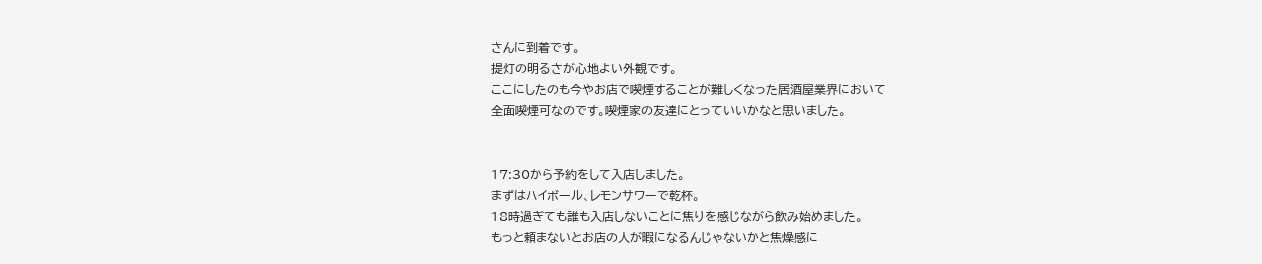さんに到着です。
提灯の明るさが心地よい外観です。
ここにしたのも今やお店で喫煙することが難しくなった居酒屋業界において
全面喫煙可なのです。喫煙家の友達にとっていいかなと思いました。


17:30から予約をして入店しました。
まずはハイボール、レモンサワーで乾杯。
18時過ぎても誰も入店しないことに焦りを感じながら飲み始めました。
もっと頼まないとお店の人が暇になるんじゃないかと焦燥感に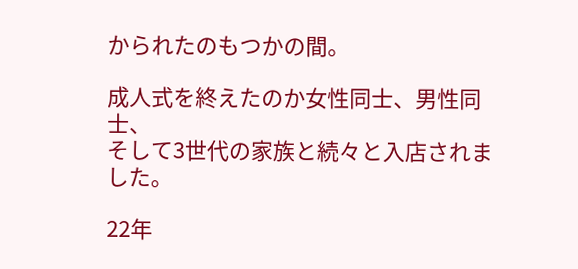かられたのもつかの間。

成人式を終えたのか女性同士、男性同士、
そして3世代の家族と続々と入店されました。

22年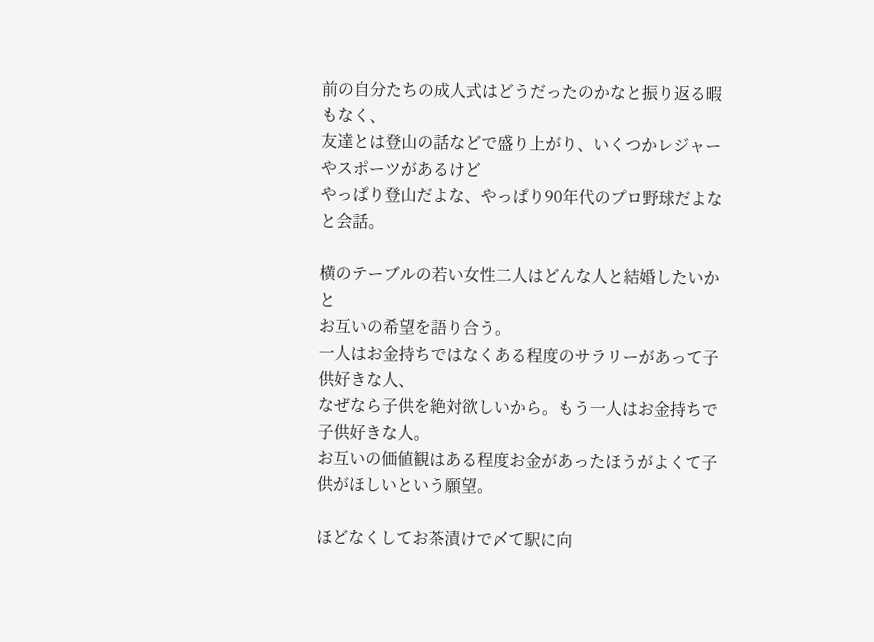前の自分たちの成人式はどうだったのかなと振り返る暇もなく、
友達とは登山の話などで盛り上がり、いくつかレジャーやスポーツがあるけど
やっぱり登山だよな、やっぱり90年代のプロ野球だよなと会話。

横のテーブルの若い女性二人はどんな人と結婚したいかと
お互いの希望を語り合う。
一人はお金持ちではなくある程度のサラリーがあって子供好きな人、
なぜなら子供を絶対欲しいから。もう一人はお金持ちで子供好きな人。
お互いの価値観はある程度お金があったほうがよくて子供がほしいという願望。

ほどなくしてお茶漬けで〆て駅に向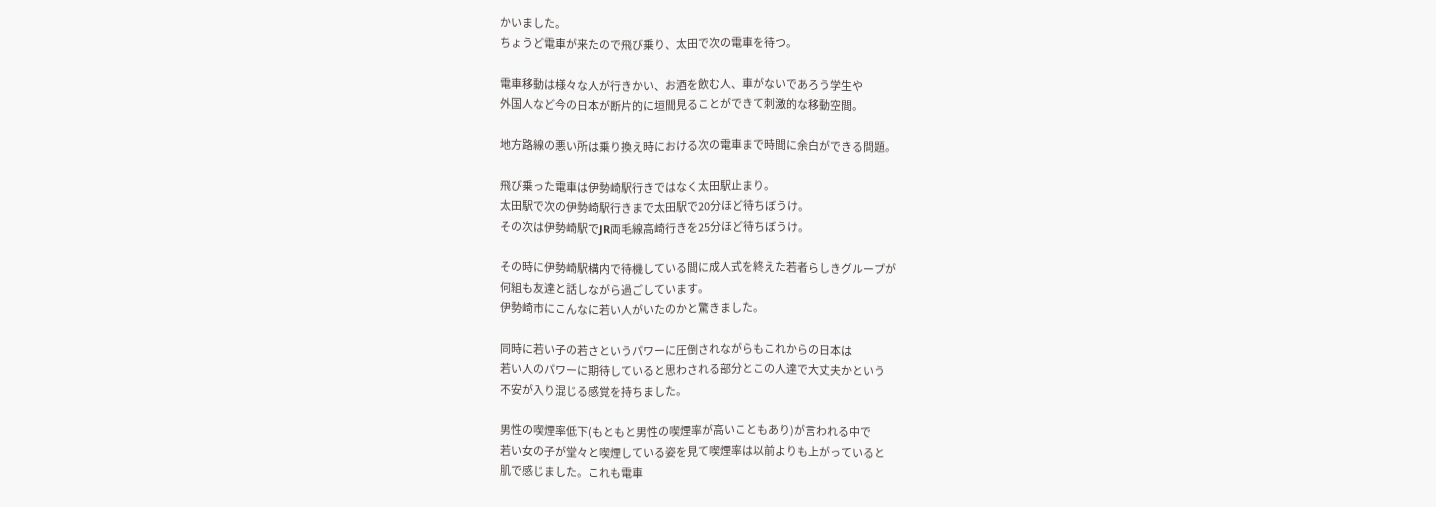かいました。
ちょうど電車が来たので飛び乗り、太田で次の電車を待つ。

電車移動は様々な人が行きかい、お酒を飲む人、車がないであろう学生や
外国人など今の日本が断片的に垣間見ることができて刺激的な移動空間。

地方路線の悪い所は乗り換え時における次の電車まで時間に余白ができる問題。

飛び乗った電車は伊勢崎駅行きではなく太田駅止まり。
太田駅で次の伊勢崎駅行きまで太田駅で20分ほど待ちぼうけ。
その次は伊勢崎駅でJR両毛線高崎行きを25分ほど待ちぼうけ。

その時に伊勢崎駅構内で待機している間に成人式を終えた若者らしきグループが
何組も友達と話しながら過ごしています。
伊勢崎市にこんなに若い人がいたのかと驚きました。

同時に若い子の若さというパワーに圧倒されながらもこれからの日本は
若い人のパワーに期待していると思わされる部分とこの人達で大丈夫かという
不安が入り混じる感覚を持ちました。

男性の喫煙率低下(もともと男性の喫煙率が高いこともあり)が言われる中で
若い女の子が堂々と喫煙している姿を見て喫煙率は以前よりも上がっていると
肌で感じました。これも電車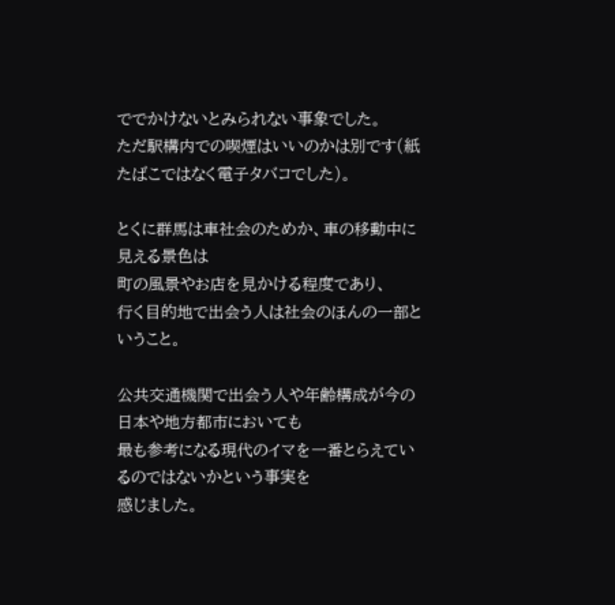ででかけないとみられない事象でした。
ただ駅構内での喫煙はいいのかは別です(紙たばこではなく電子タバコでした)。

とくに群馬は車社会のためか、車の移動中に見える景色は
町の風景やお店を見かける程度であり、
行く目的地で出会う人は社会のほんの一部ということ。

公共交通機関で出会う人や年齢構成が今の日本や地方都市においても
最も参考になる現代のイマを一番とらえているのではないかという事実を
感じました。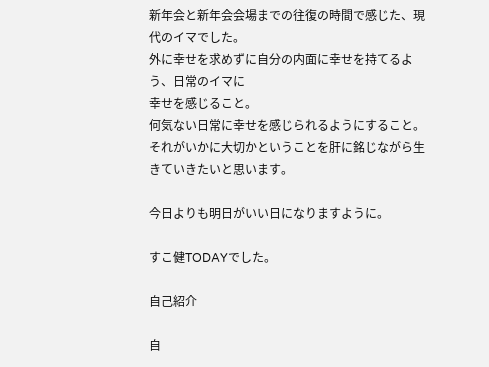新年会と新年会会場までの往復の時間で感じた、現代のイマでした。
外に幸せを求めずに自分の内面に幸せを持てるよう、日常のイマに
幸せを感じること。
何気ない日常に幸せを感じられるようにすること。
それがいかに大切かということを肝に銘じながら生きていきたいと思います。

今日よりも明日がいい日になりますように。

すこ健TODAYでした。

自己紹介

自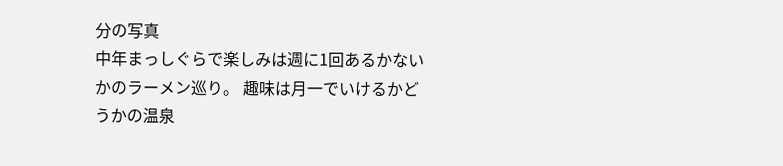分の写真
中年まっしぐらで楽しみは週に1回あるかないかのラーメン巡り。 趣味は月一でいけるかどうかの温泉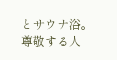とサウナ浴。尊敬する人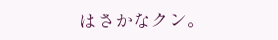はさかなクン。